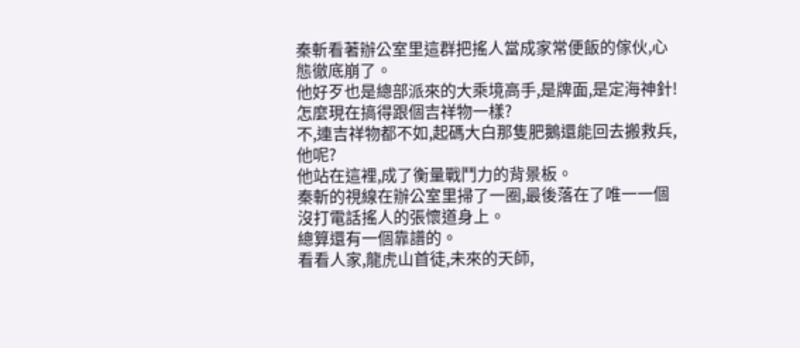秦斬看著辦公室里這群把搖人當成家常便飯的傢伙,心態徹底崩了。
他好歹也是總部派來的大乘境高手,是牌面,是定海神針!
怎麼現在搞得跟個吉祥物一樣?
不,連吉祥物都不如,起碼大白那隻肥鵝還能回去搬救兵,他呢?
他站在這裡,成了衡量戰鬥力的背景板。
秦斬的視線在辦公室里掃了一圈,最後落在了唯一一個沒打電話搖人的張懷道身上。
總算還有一個靠譜的。
看看人家,龍虎山首徒,未來的天師,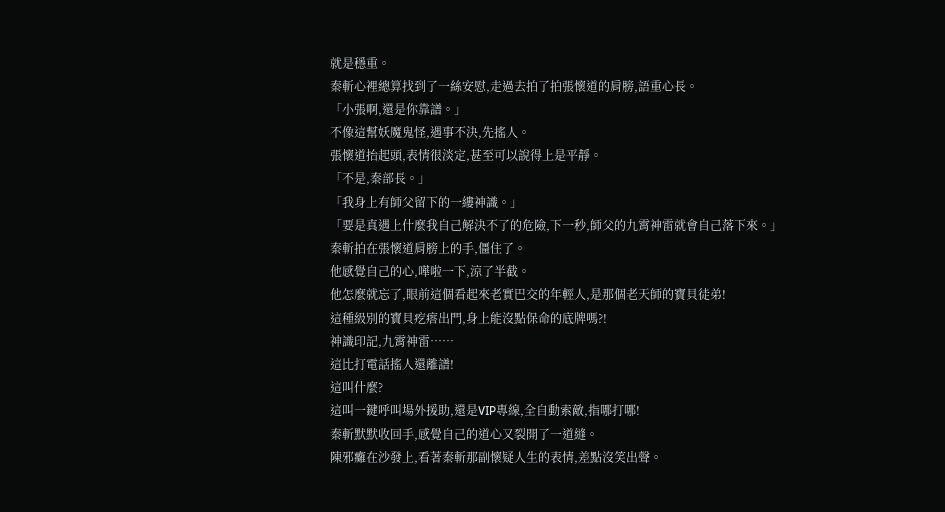就是穩重。
秦斬心裡總算找到了一絲安慰,走過去拍了拍張懷道的肩膀,語重心長。
「小張啊,還是你靠譜。」
不像這幫妖魔鬼怪,遇事不決,先搖人。
張懷道抬起頭,表情很淡定,甚至可以說得上是平靜。
「不是,秦部長。」
「我身上有師父留下的一縷神識。」
「要是真遇上什麼我自己解決不了的危險,下一秒,師父的九霄神雷就會自己落下來。」
秦斬拍在張懷道肩膀上的手,僵住了。
他感覺自己的心,嘩啦一下,涼了半截。
他怎麼就忘了,眼前這個看起來老實巴交的年輕人,是那個老天師的寶貝徒弟!
這種級別的寶貝疙瘩出門,身上能沒點保命的底牌嗎?!
神識印記,九霄神雷……
這比打電話搖人還離譜!
這叫什麼?
這叫一鍵呼叫場外援助,還是VIP專線,全自動索敵,指哪打哪!
秦斬默默收回手,感覺自己的道心又裂開了一道縫。
陳邪癱在沙發上,看著秦斬那副懷疑人生的表情,差點沒笑出聲。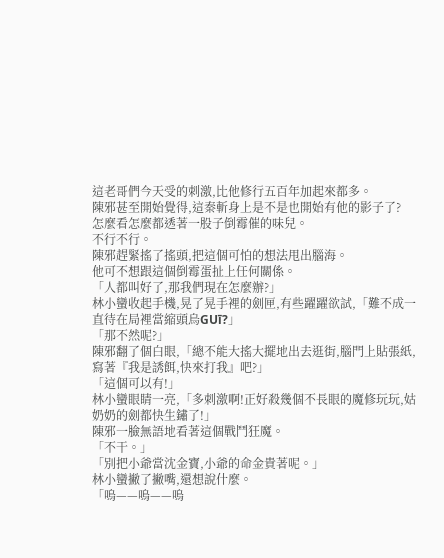這老哥們今天受的刺激,比他修行五百年加起來都多。
陳邪甚至開始覺得,這秦斬身上是不是也開始有他的影子了?
怎麼看怎麼都透著一股子倒霉催的味兒。
不行不行。
陳邪趕緊搖了搖頭,把這個可怕的想法甩出腦海。
他可不想跟這個倒霉蛋扯上任何關係。
「人都叫好了,那我們現在怎麼辦?」
林小蠻收起手機,晃了晃手裡的劍匣,有些躍躍欲試,「難不成一直待在局裡當縮頭烏GUī?」
「那不然呢?」
陳邪翻了個白眼,「總不能大搖大擺地出去逛街,腦門上貼張紙,寫著『我是誘餌,快來打我』吧?」
「這個可以有!」
林小蠻眼睛一亮,「多刺激啊!正好殺幾個不長眼的魔修玩玩,姑奶奶的劍都快生鏽了!」
陳邪一臉無語地看著這個戰鬥狂魔。
「不干。」
「別把小爺當沈金寶,小爺的命金貴著呢。」
林小蠻撇了撇嘴,還想說什麼。
「嗚——嗚——嗚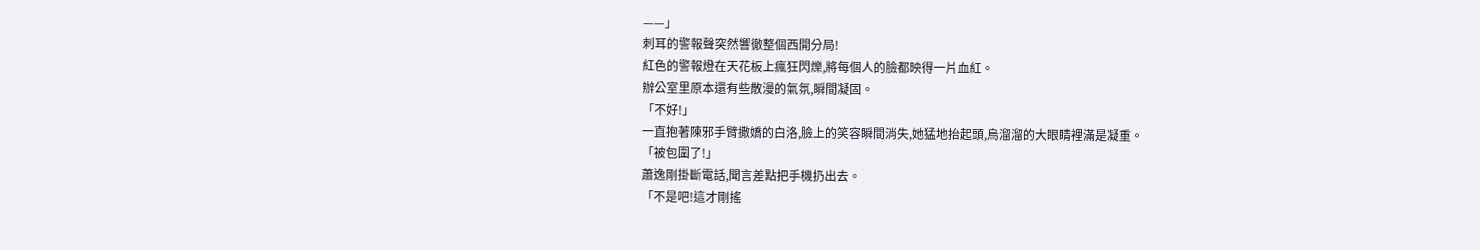——」
刺耳的警報聲突然響徹整個西開分局!
紅色的警報燈在天花板上瘋狂閃爍,將每個人的臉都映得一片血紅。
辦公室里原本還有些散漫的氣氛,瞬間凝固。
「不好!」
一直抱著陳邪手臂撒嬌的白洛,臉上的笑容瞬間消失,她猛地抬起頭,烏溜溜的大眼睛裡滿是凝重。
「被包圍了!」
蕭逸剛掛斷電話,聞言差點把手機扔出去。
「不是吧!這才剛搖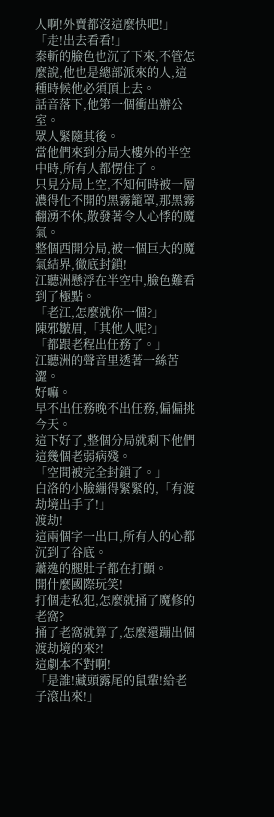人啊!外賣都沒這麼快吧!」
「走!出去看看!」
秦斬的臉色也沉了下來,不管怎麼說,他也是總部派來的人,這種時候他必須頂上去。
話音落下,他第一個衝出辦公室。
眾人緊隨其後。
當他們來到分局大樓外的半空中時,所有人都愣住了。
只見分局上空,不知何時被一層濃得化不開的黑霧籠罩,那黑霧翻湧不休,散發著令人心悸的魔氣。
整個西開分局,被一個巨大的魔氣結界,徹底封鎖!
江聽洲懸浮在半空中,臉色難看到了極點。
「老江,怎麼就你一個?」
陳邪皺眉,「其他人呢?」
「都跟老程出任務了。」
江聽洲的聲音里透著一絲苦澀。
好嘛。
早不出任務晚不出任務,偏偏挑今天。
這下好了,整個分局就剩下他們這幾個老弱病殘。
「空間被完全封鎖了。」
白洛的小臉繃得緊緊的,「有渡劫境出手了!」
渡劫!
這兩個字一出口,所有人的心都沉到了谷底。
蕭逸的腿肚子都在打顫。
開什麼國際玩笑!
打個走私犯,怎麼就捅了魔修的老窩?
捅了老窩就算了,怎麼還蹦出個渡劫境的來?!
這劇本不對啊!
「是誰!藏頭露尾的鼠輩!給老子滾出來!」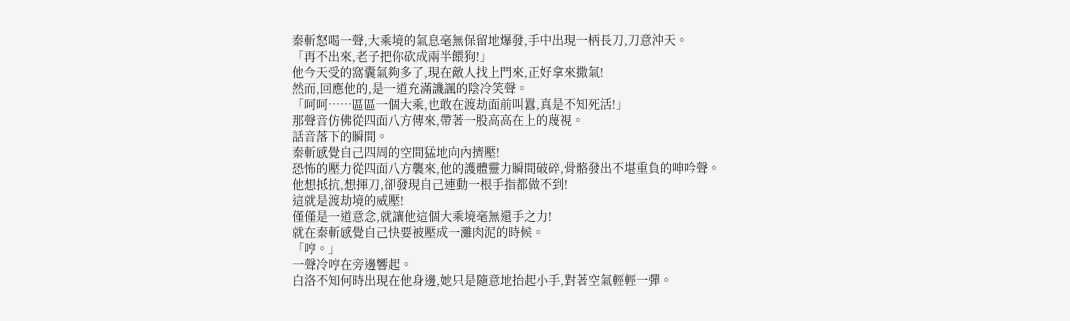秦斬怒喝一聲,大乘境的氣息毫無保留地爆發,手中出現一柄長刀,刀意沖天。
「再不出來,老子把你砍成兩半餵狗!」
他今天受的窩囊氣夠多了,現在敵人找上門來,正好拿來撒氣!
然而,回應他的,是一道充滿譏諷的陰冷笑聲。
「呵呵……區區一個大乘,也敢在渡劫面前叫囂,真是不知死活!」
那聲音仿佛從四面八方傳來,帶著一股高高在上的蔑視。
話音落下的瞬間。
秦斬感覺自己四周的空間猛地向內擠壓!
恐怖的壓力從四面八方襲來,他的護體靈力瞬間破碎,骨骼發出不堪重負的呻吟聲。
他想抵抗,想揮刀,卻發現自己連動一根手指都做不到!
這就是渡劫境的威壓!
僅僅是一道意念,就讓他這個大乘境毫無還手之力!
就在秦斬感覺自己快要被壓成一灘肉泥的時候。
「哼。」
一聲冷哼在旁邊響起。
白洛不知何時出現在他身邊,她只是隨意地抬起小手,對著空氣輕輕一彈。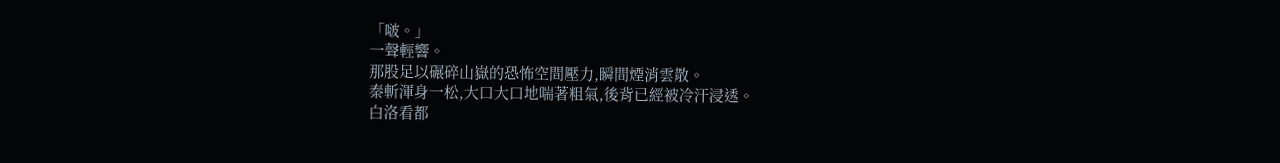「啵。」
一聲輕響。
那股足以碾碎山嶽的恐怖空間壓力,瞬間煙消雲散。
秦斬渾身一松,大口大口地喘著粗氣,後背已經被冷汗浸透。
白洛看都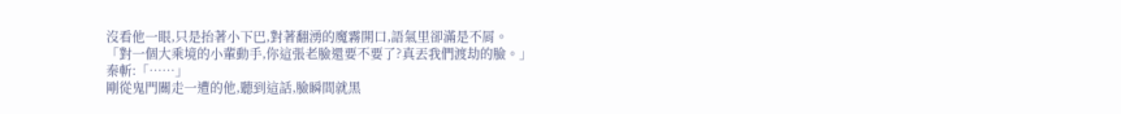沒看他一眼,只是抬著小下巴,對著翻湧的魔霧開口,語氣里卻滿是不屑。
「對一個大乘境的小輩動手,你這張老臉還要不要了?真丟我們渡劫的臉。」
秦斬:「……」
剛從鬼門關走一遭的他,聽到這話,臉瞬間就黑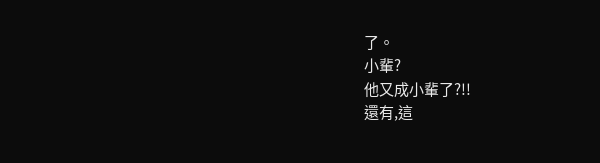了。
小輩?
他又成小輩了?!!
還有,這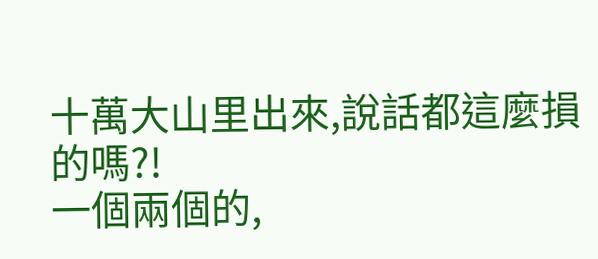十萬大山里出來,說話都這麼損的嗎?!
一個兩個的,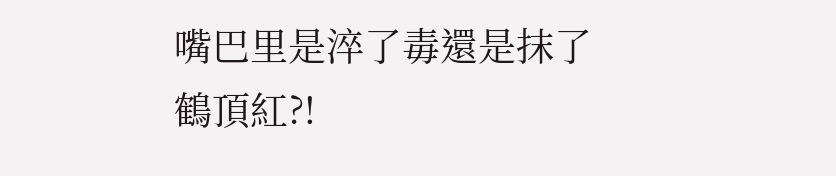嘴巴里是淬了毒還是抹了鶴頂紅?!